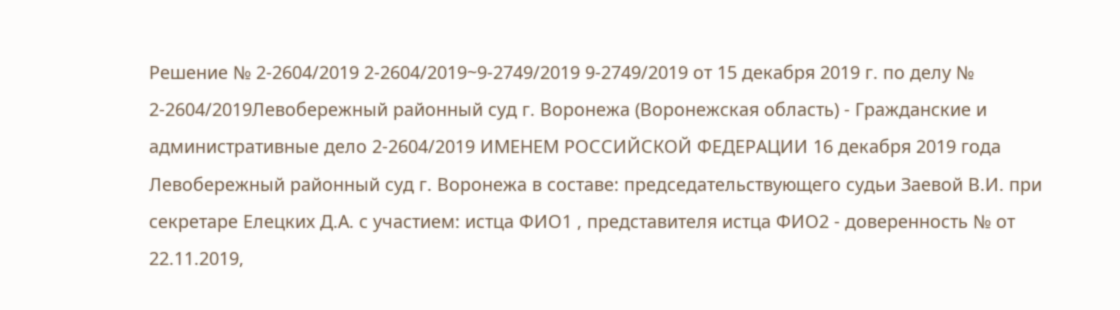Решение № 2-2604/2019 2-2604/2019~9-2749/2019 9-2749/2019 от 15 декабря 2019 г. по делу № 2-2604/2019Левобережный районный суд г. Воронежа (Воронежская область) - Гражданские и административные дело 2-2604/2019 ИМЕНЕМ РОССИЙСКОЙ ФЕДЕРАЦИИ 16 декабря 2019 года Левобережный районный суд г. Воронежа в составе: председательствующего судьи Заевой В.И. при секретаре Елецких Д.А. с участием: истца ФИО1 , представителя истца ФИО2 - доверенность № от 22.11.2019,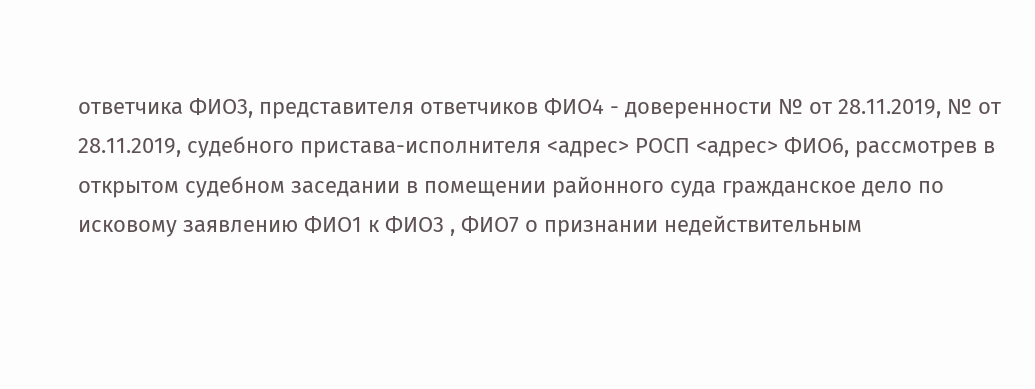ответчика ФИО3, представителя ответчиков ФИО4 - доверенности № от 28.11.2019, № от 28.11.2019, судебного пристава-исполнителя <адрес> РОСП <адрес> ФИО6, рассмотрев в открытом судебном заседании в помещении районного суда гражданское дело по исковому заявлению ФИО1 к ФИО3 , ФИО7 о признании недействительным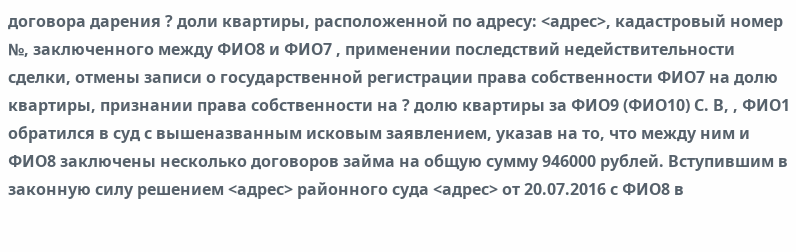договора дарения ? доли квартиры, расположенной по адресу: <адрес>, кадастровый номер №, заключенного между ФИО8 и ФИО7 , применении последствий недействительности сделки, отмены записи о государственной регистрации права собственности ФИО7 на долю квартиры, признании права собственности на ? долю квартиры за ФИО9 (ФИО10) С. В, , ФИО1 обратился в суд с вышеназванным исковым заявлением, указав на то, что между ним и ФИО8 заключены несколько договоров займа на общую сумму 946000 рублей. Вступившим в законную силу решением <адрес> районного суда <адрес> от 20.07.2016 с ФИО8 в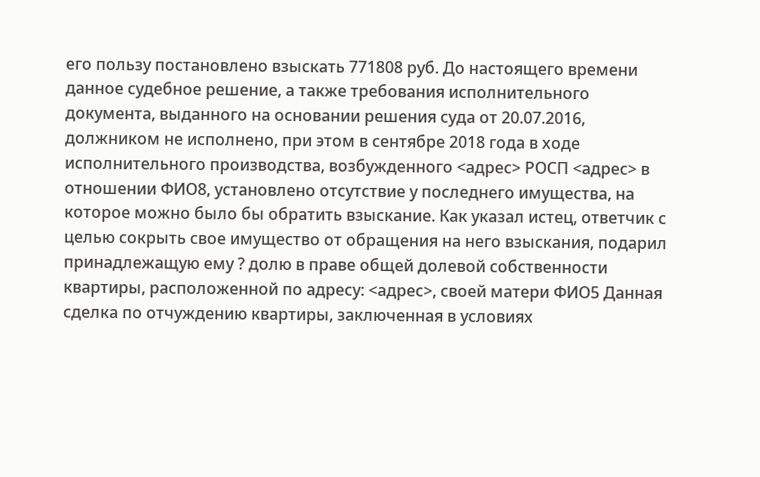его пользу постановлено взыскать 771808 руб. До настоящего времени данное судебное решение, а также требования исполнительного документа, выданного на основании решения суда от 20.07.2016, должником не исполнено, при этом в сентябре 2018 года в ходе исполнительного производства, возбужденного <адрес> РОСП <адрес> в отношении ФИО8, установлено отсутствие у последнего имущества, на которое можно было бы обратить взыскание. Как указал истец, ответчик с целью сокрыть свое имущество от обращения на него взыскания, подарил принадлежащую ему ? долю в праве общей долевой собственности квартиры, расположенной по адресу: <адрес>, своей матери ФИО5 Данная сделка по отчуждению квартиры, заключенная в условиях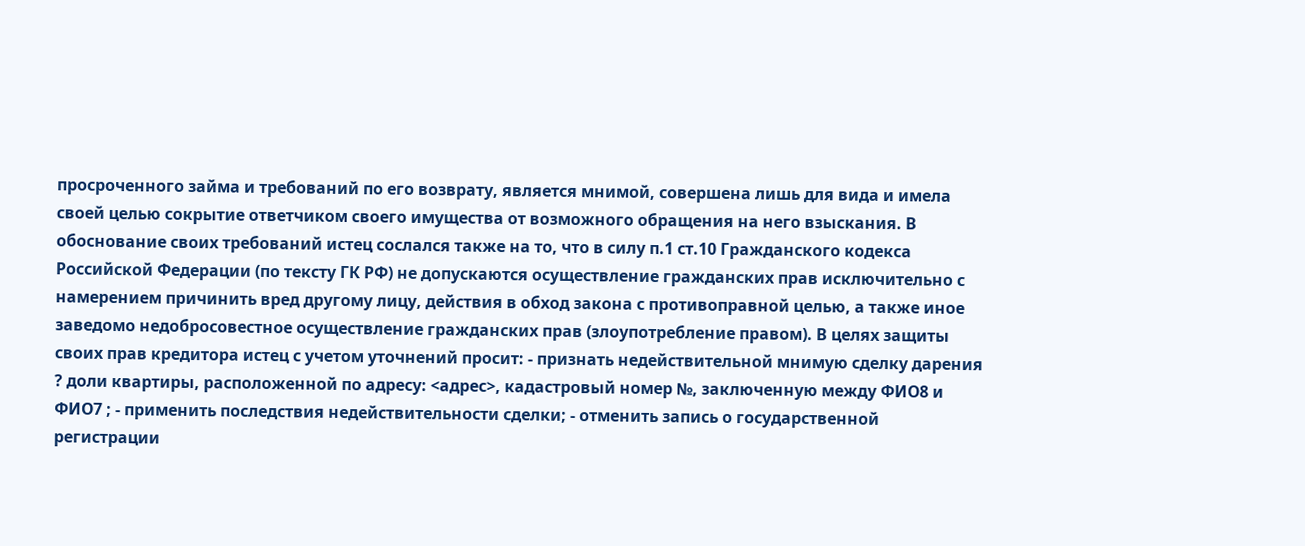просроченного займа и требований по его возврату, является мнимой, совершена лишь для вида и имела своей целью сокрытие ответчиком своего имущества от возможного обращения на него взыскания. В обоснование своих требований истец сослался также на то, что в силу п.1 ст.10 Гражданского кодекса Российской Федерации (по тексту ГК РФ) не допускаются осуществление гражданских прав исключительно с намерением причинить вред другому лицу, действия в обход закона с противоправной целью, а также иное заведомо недобросовестное осуществление гражданских прав (злоупотребление правом). В целях защиты своих прав кредитора истец с учетом уточнений просит: - признать недействительной мнимую сделку дарения ? доли квартиры, расположенной по адресу: <адрес>, кадастровый номер №, заключенную между ФИО8 и ФИО7 ; - применить последствия недействительности сделки; - отменить запись о государственной регистрации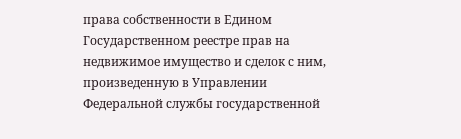права собственности в Едином Государственном реестре прав на недвижимое имущество и сделок с ним, произведенную в Управлении Федеральной службы государственной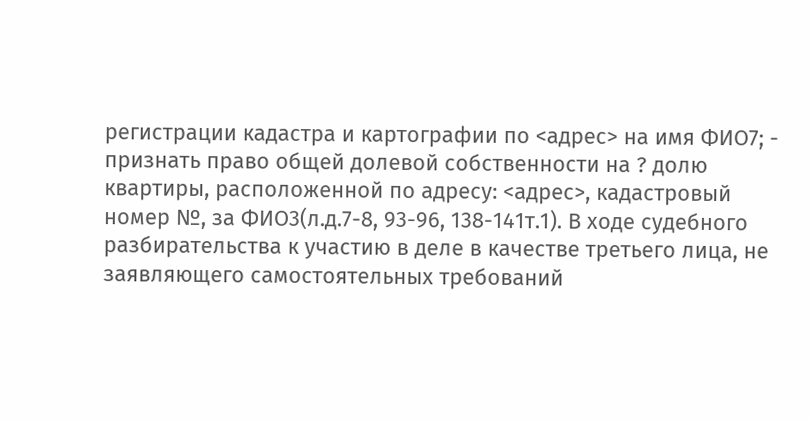регистрации кадастра и картографии по <адрес> на имя ФИО7; - признать право общей долевой собственности на ? долю квартиры, расположенной по адресу: <адрес>, кадастровый номер №, за ФИО3(л.д.7-8, 93-96, 138-141т.1). В ходе судебного разбирательства к участию в деле в качестве третьего лица, не заявляющего самостоятельных требований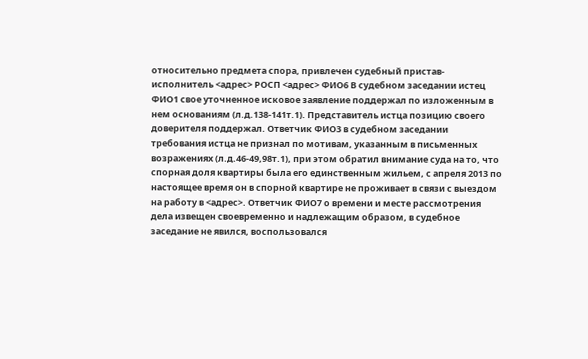относительно предмета спора, привлечен судебный пристав-исполнитель <адрес> РОСП <адрес> ФИО6 В судебном заседании истец ФИО1 свое уточненное исковое заявление поддержал по изложенным в нем основаниям (л.д.138-141т.1). Представитель истца позицию своего доверителя поддержал. Ответчик ФИО3 в судебном заседании требования истца не признал по мотивам, указанным в письменных возражениях (л.д.46-49,98т.1), при этом обратил внимание суда на то, что спорная доля квартиры была его единственным жильем, с апреля 2013 по настоящее время он в спорной квартире не проживает в связи с выездом на работу в <адрес>. Ответчик ФИО7 о времени и месте рассмотрения дела извещен своевременно и надлежащим образом, в судебное заседание не явился, воспользовался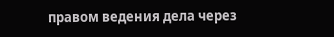правом ведения дела через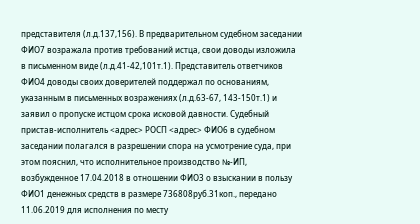представителя (л.д.137,156). В предварительном судебном заседании ФИО7 возражала против требований истца, свои доводы изложила в письменном виде (л.д.41-42,101т.1). Представитель ответчиков ФИО4 доводы своих доверителей поддержал по основаниям, указанным в письменных возражениях (л.д.63-67, 143-150т.1) и заявил о пропуске истцом срока исковой давности. Судебный пристав-исполнитель <адрес> РОСП <адрес> ФИО6 в судебном заседании полагался в разрешении спора на усмотрение суда, при этом пояснил, что исполнительное производство №-ИП, возбужденное 17.04.2018 в отношении ФИО3 о взыскании в пользу ФИО1 денежных средств в размере 736808руб.31коп., передано 11.06.2019 для исполнения по месту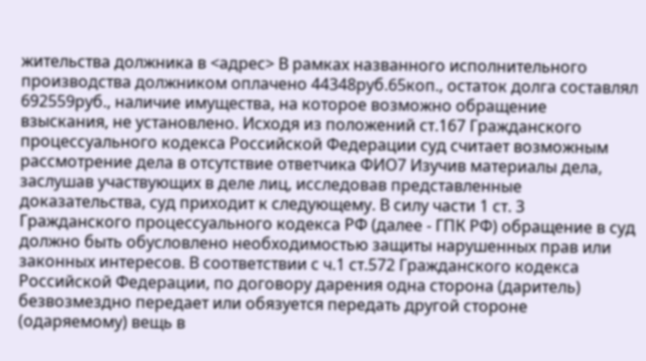жительства должника в <адрес> В рамках названного исполнительного производства должником оплачено 44348руб.65коп., остаток долга составлял 692559руб., наличие имущества, на которое возможно обращение взыскания, не установлено. Исходя из положений ст.167 Гражданского процессуального кодекса Российской Федерации суд считает возможным рассмотрение дела в отсутствие ответчика ФИО7 Изучив материалы дела, заслушав участвующих в деле лиц, исследовав представленные доказательства, суд приходит к следующему. В силу части 1 ст. 3 Гражданского процессуального кодекса РФ (далее - ГПК РФ) обращение в суд должно быть обусловлено необходимостью защиты нарушенных прав или законных интересов. В соответствии с ч.1 ст.572 Гражданского кодекса Российской Федерации, по договору дарения одна сторона (даритель) безвозмездно передает или обязуется передать другой стороне (одаряемому) вещь в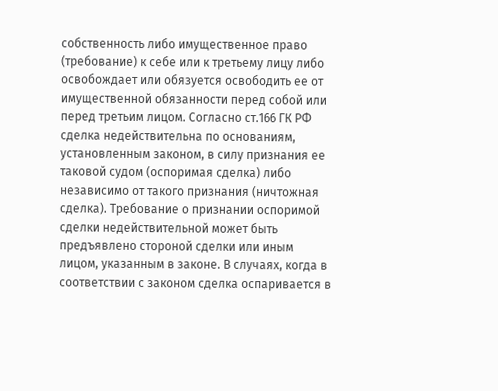собственность либо имущественное право (требование) к себе или к третьему лицу либо освобождает или обязуется освободить ее от имущественной обязанности перед собой или перед третьим лицом. Согласно ст.166 ГК РФ сделка недействительна по основаниям, установленным законом, в силу признания ее таковой судом (оспоримая сделка) либо независимо от такого признания (ничтожная сделка). Требование о признании оспоримой сделки недействительной может быть предъявлено стороной сделки или иным лицом, указанным в законе. В случаях, когда в соответствии с законом сделка оспаривается в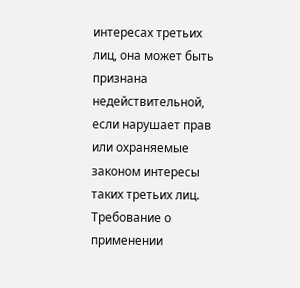интересах третьих лиц, она может быть признана недействительной, если нарушает прав или охраняемые законом интересы таких третьих лиц. Требование о применении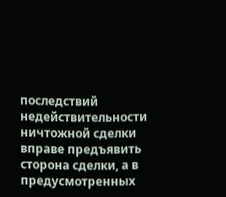последствий недействительности ничтожной сделки вправе предъявить сторона сделки, а в предусмотренных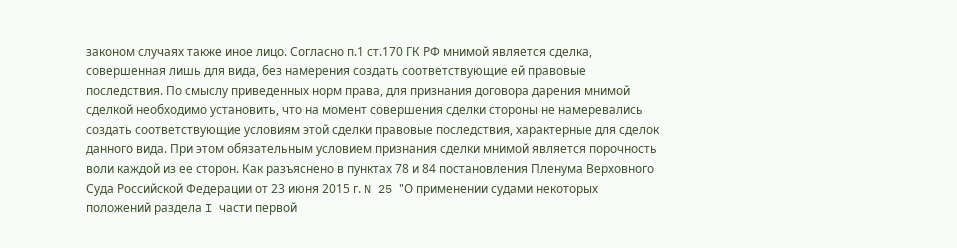законом случаях также иное лицо. Согласно п.1 ст.170 ГК РФ мнимой является сделка, совершенная лишь для вида, без намерения создать соответствующие ей правовые последствия. По смыслу приведенных норм права, для признания договора дарения мнимой сделкой необходимо установить, что на момент совершения сделки стороны не намеревались создать соответствующие условиям этой сделки правовые последствия, характерные для сделок данного вида. При этом обязательным условием признания сделки мнимой является порочность воли каждой из ее сторон. Как разъяснено в пунктах 78 и 84 постановления Пленума Верховного Суда Российской Федерации от 23 июня 2015 г. N 25 "О применении судами некоторых положений раздела I части первой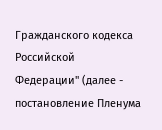Гражданского кодекса Российской Федерации" (далее - постановление Пленума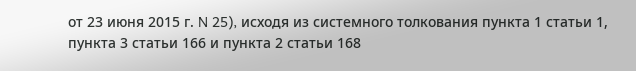от 23 июня 2015 г. N 25), исходя из системного толкования пункта 1 статьи 1, пункта 3 статьи 166 и пункта 2 статьи 168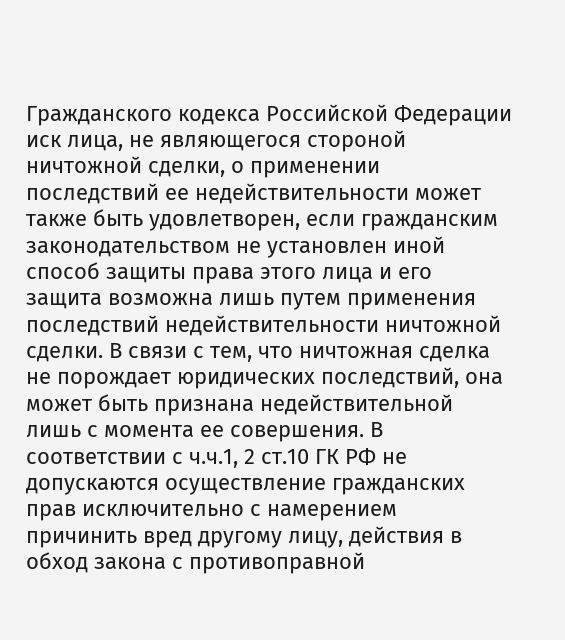Гражданского кодекса Российской Федерации иск лица, не являющегося стороной ничтожной сделки, о применении последствий ее недействительности может также быть удовлетворен, если гражданским законодательством не установлен иной способ защиты права этого лица и его защита возможна лишь путем применения последствий недействительности ничтожной сделки. В связи с тем, что ничтожная сделка не порождает юридических последствий, она может быть признана недействительной лишь с момента ее совершения. В соответствии с ч.ч.1, 2 ст.10 ГК РФ не допускаются осуществление гражданских прав исключительно с намерением причинить вред другому лицу, действия в обход закона с противоправной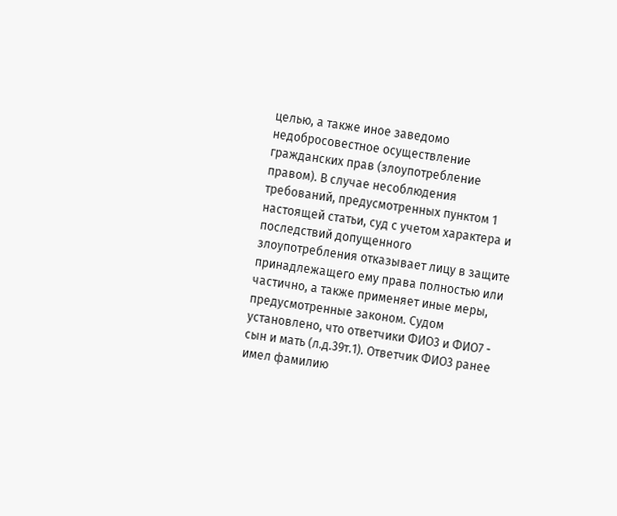целью, а также иное заведомо недобросовестное осуществление гражданских прав (злоупотребление правом). В случае несоблюдения требований, предусмотренных пунктом 1 настоящей статьи, суд с учетом характера и последствий допущенного злоупотребления отказывает лицу в защите принадлежащего ему права полностью или частично, а также применяет иные меры, предусмотренные законом. Судом установлено, что ответчики ФИО3 и ФИО7 - сын и мать (л.д.39т.1). Ответчик ФИО3 ранее имел фамилию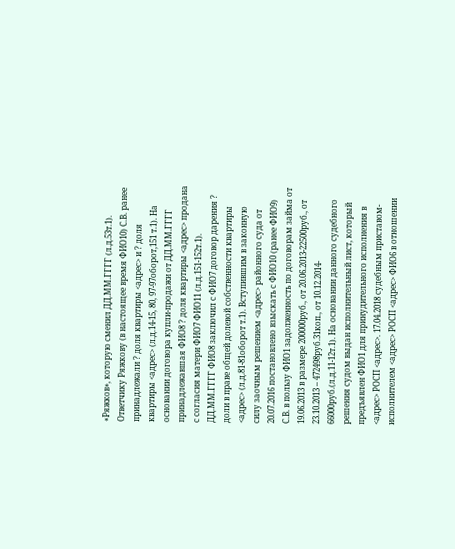«Ряжков», которую сменил ДД.ММ.ГГГГ (л.д.53т.1). Ответчику Ряжкову (в настоящее время ФИО10) С.В. ранее принадлежали ? доля квартиры <адрес> и ? доля квартиры <адрес> (л.д.14-15, 80, 97-97оборот,151 т.1). На основании договора купли-продажи от ДД.ММ.ГГГГ принадлежавшая ФИО8 ? доля квартиры <адрес> продана с согласия матери ФИО7 ФИО11 (л.д.151-152т.1). ДД.ММ.ГГГГ ФИО8 заключил с ФИО7 договор дарения ? доли в праве общей долевой собственности квартиры <адрес> (л.д.81-81оборот т.1). Вступившим в законную силу заочным решением <адрес> районного суда от 20.07.2016 постановлено взыскать с ФИО10 (ранее ФИО9) С.В. в пользу ФИО1 задолженность по договорам займа от 19.06.2013 в размере 200000руб., от 20.06.2013-22500руб., от 23.10.2013 – 472498руб.31коп., от 10.12.2014- 66000руб.(л.д.11-12т.1). На основании данного судебного решения судом выдан исполнительный лист, который предъявлен ФИО1 для принудительного исполнения в <адрес> РОСП <адрес>. 17.04.2018 судебным приставом-исполнителем <адрес> РОСП <адрес> ФИО6 в отношении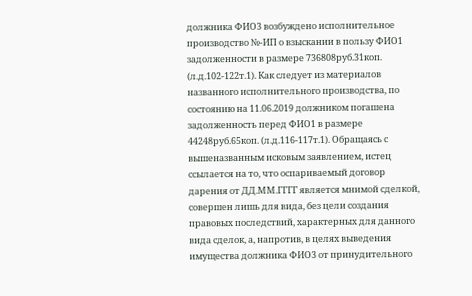должника ФИО3 возбуждено исполнительное производство №-ИП о взыскании в пользу ФИО1 задолженности в размере 736808руб.31коп. (л.д.102-122т.1). Как следует из материалов названного исполнительного производства, по состоянию на 11.06.2019 должником погашена задолженность перед ФИО1 в размере 44248руб.65коп. (л.д.116-117т.1). Обращаясь с вышеназванным исковым заявлением, истец ссылается на то, что оспариваемый договор дарения от ДД.ММ.ГГГГ является мнимой сделкой, совершен лишь для вида, без цели создания правовых последствий, характерных для данного вида сделок, а, напротив, в целях выведения имущества должника ФИО3 от принудительного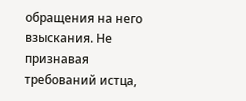обращения на него взыскания. Не признавая требований истца,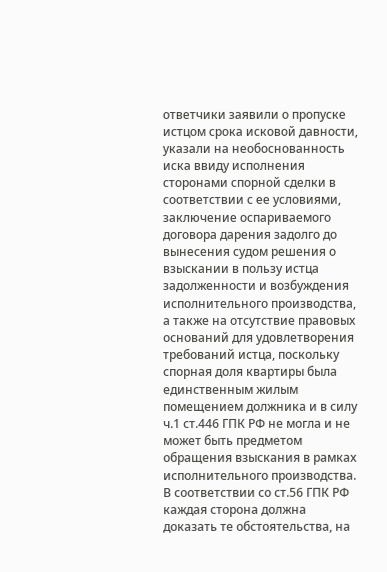ответчики заявили о пропуске истцом срока исковой давности, указали на необоснованность иска ввиду исполнения сторонами спорной сделки в соответствии с ее условиями, заключение оспариваемого договора дарения задолго до вынесения судом решения о взыскании в пользу истца задолженности и возбуждения исполнительного производства, а также на отсутствие правовых оснований для удовлетворения требований истца, поскольку спорная доля квартиры была единственным жилым помещением должника и в силу ч.1 ст.446 ГПК РФ не могла и не может быть предметом обращения взыскания в рамках исполнительного производства. В соответствии со ст.56 ГПК РФ каждая сторона должна доказать те обстоятельства, на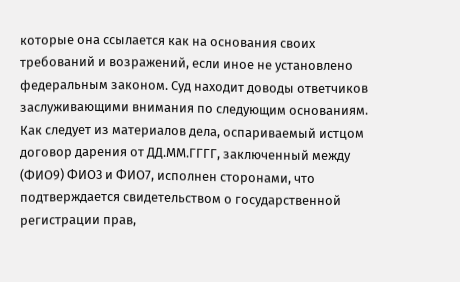которые она ссылается как на основания своих требований и возражений, если иное не установлено федеральным законом. Суд находит доводы ответчиков заслуживающими внимания по следующим основаниям. Как следует из материалов дела, оспариваемый истцом договор дарения от ДД.ММ.ГГГГ, заключенный между (ФИО9) ФИО3 и ФИО7, исполнен сторонами, что подтверждается свидетельством о государственной регистрации прав,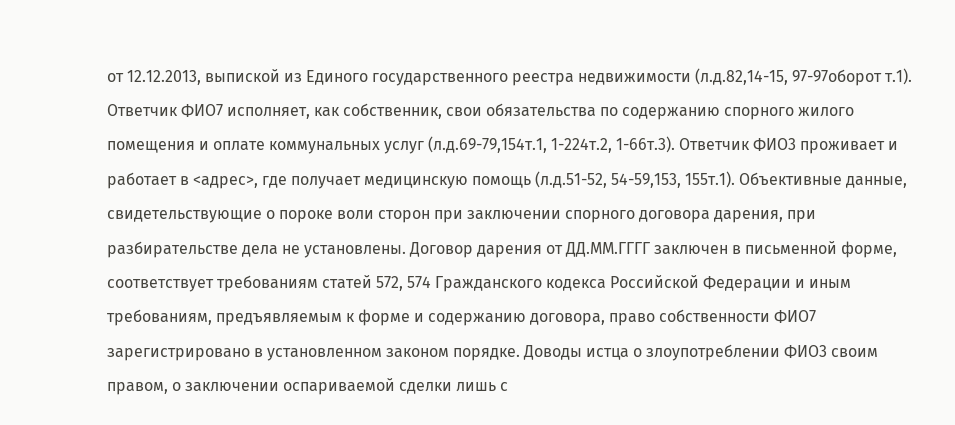от 12.12.2013, выпиской из Единого государственного реестра недвижимости (л.д.82,14-15, 97-97оборот т.1). Ответчик ФИО7 исполняет, как собственник, свои обязательства по содержанию спорного жилого помещения и оплате коммунальных услуг (л.д.69-79,154т.1, 1-224т.2, 1-66т.3). Ответчик ФИО3 проживает и работает в <адрес>, где получает медицинскую помощь (л.д.51-52, 54-59,153, 155т.1). Объективные данные, свидетельствующие о пороке воли сторон при заключении спорного договора дарения, при разбирательстве дела не установлены. Договор дарения от ДД.ММ.ГГГГ заключен в письменной форме, соответствует требованиям статей 572, 574 Гражданского кодекса Российской Федерации и иным требованиям, предъявляемым к форме и содержанию договора, право собственности ФИО7 зарегистрировано в установленном законом порядке. Доводы истца о злоупотреблении ФИО3 своим правом, о заключении оспариваемой сделки лишь с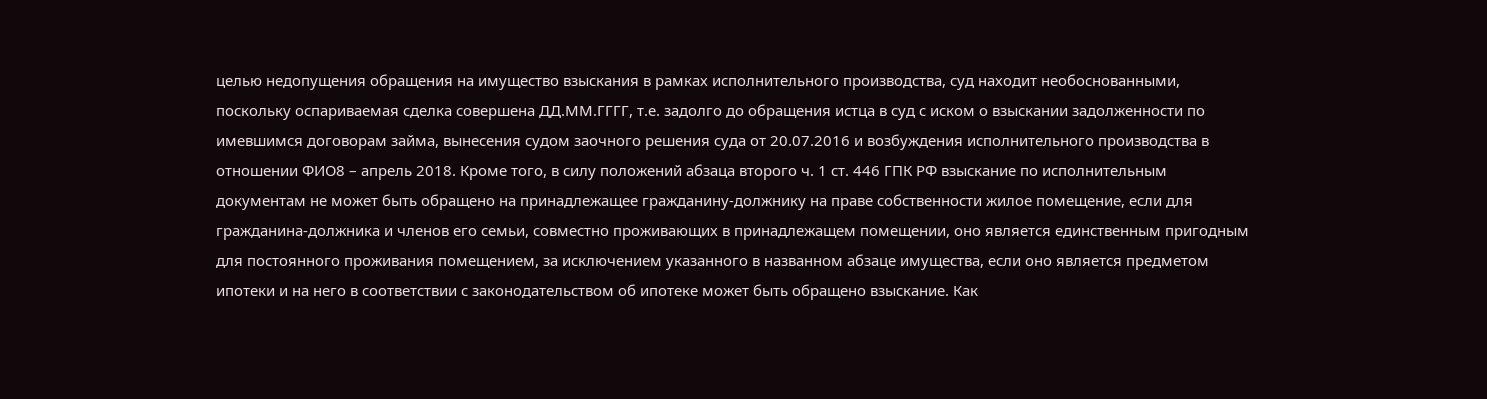целью недопущения обращения на имущество взыскания в рамках исполнительного производства, суд находит необоснованными, поскольку оспариваемая сделка совершена ДД.ММ.ГГГГ, т.е. задолго до обращения истца в суд с иском о взыскании задолженности по имевшимся договорам займа, вынесения судом заочного решения суда от 20.07.2016 и возбуждения исполнительного производства в отношении ФИО8 – апрель 2018. Кроме того, в силу положений абзаца второго ч. 1 ст. 446 ГПК РФ взыскание по исполнительным документам не может быть обращено на принадлежащее гражданину-должнику на праве собственности жилое помещение, если для гражданина-должника и членов его семьи, совместно проживающих в принадлежащем помещении, оно является единственным пригодным для постоянного проживания помещением, за исключением указанного в названном абзаце имущества, если оно является предметом ипотеки и на него в соответствии с законодательством об ипотеке может быть обращено взыскание. Как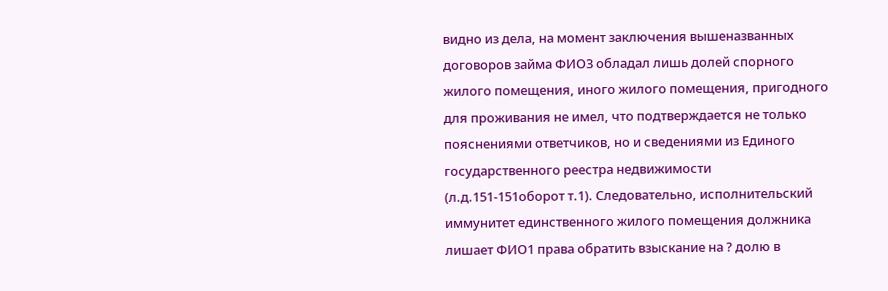видно из дела, на момент заключения вышеназванных договоров займа ФИО3 обладал лишь долей спорного жилого помещения, иного жилого помещения, пригодного для проживания не имел, что подтверждается не только пояснениями ответчиков, но и сведениями из Единого государственного реестра недвижимости (л.д.151-151оборот т.1). Следовательно, исполнительский иммунитет единственного жилого помещения должника лишает ФИО1 права обратить взыскание на ? долю в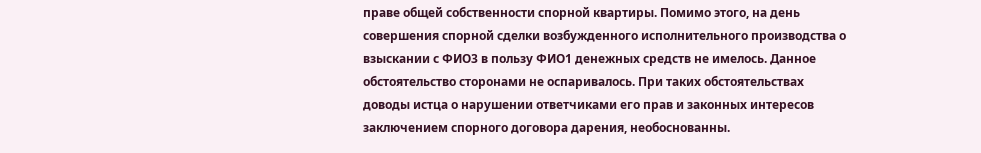праве общей собственности спорной квартиры. Помимо этого, на день совершения спорной сделки возбужденного исполнительного производства о взыскании с ФИО3 в пользу ФИО1 денежных средств не имелось. Данное обстоятельство сторонами не оспаривалось. При таких обстоятельствах доводы истца о нарушении ответчиками его прав и законных интересов заключением спорного договора дарения, необоснованны.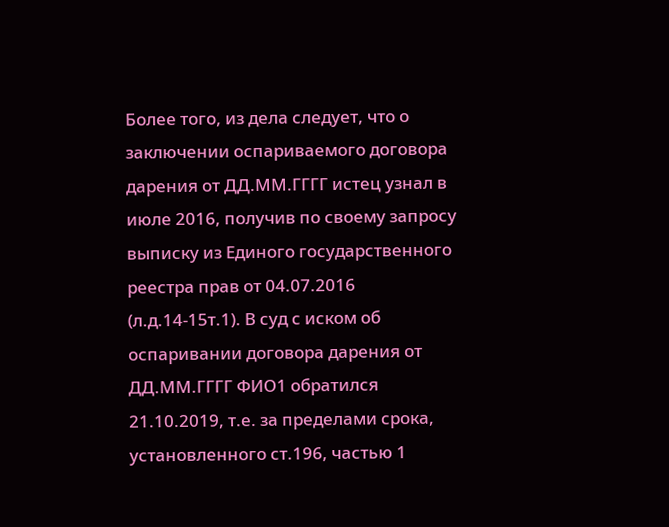Более того, из дела следует, что о заключении оспариваемого договора дарения от ДД.ММ.ГГГГ истец узнал в июле 2016, получив по своему запросу выписку из Единого государственного реестра прав от 04.07.2016 (л.д.14-15т.1). В суд с иском об оспаривании договора дарения от ДД.ММ.ГГГГ ФИО1 обратился 21.10.2019, т.е. за пределами срока, установленного ст.196, частью 1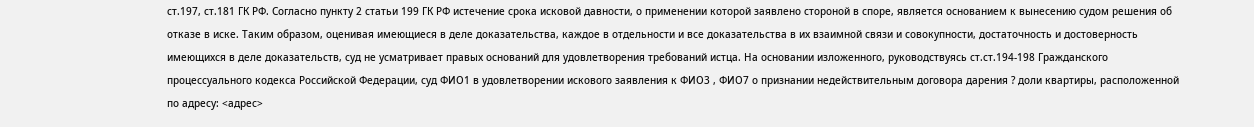ст.197, ст.181 ГК РФ. Согласно пункту 2 статьи 199 ГК РФ истечение срока исковой давности, о применении которой заявлено стороной в споре, является основанием к вынесению судом решения об отказе в иске. Таким образом, оценивая имеющиеся в деле доказательства, каждое в отдельности и все доказательства в их взаимной связи и совокупности, достаточность и достоверность имеющихся в деле доказательств, суд не усматривает правых оснований для удовлетворения требований истца. На основании изложенного, руководствуясь ст.ст.194-198 Гражданского процессуального кодекса Российской Федерации, суд ФИО1 в удовлетворении искового заявления к ФИО3 , ФИО7 о признании недействительным договора дарения ? доли квартиры, расположенной по адресу: <адрес>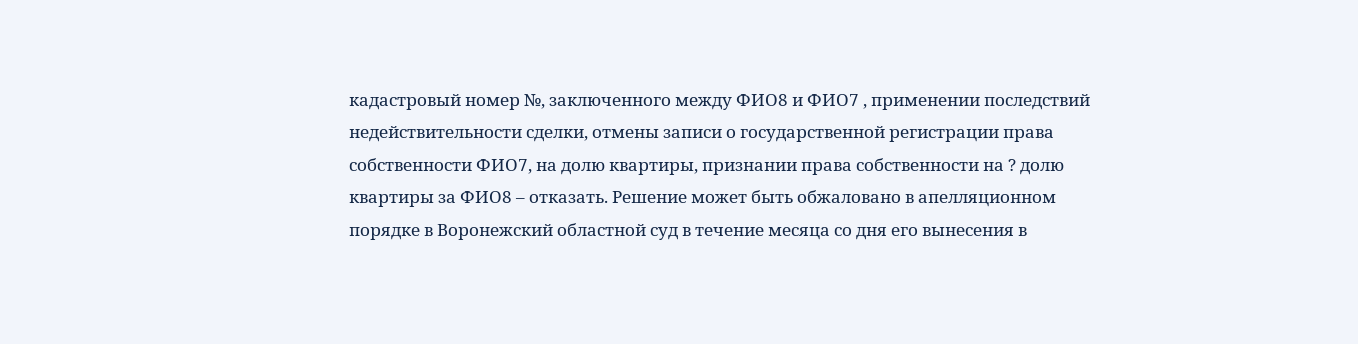кадастровый номер №, заключенного между ФИО8 и ФИО7 , применении последствий недействительности сделки, отмены записи о государственной регистрации права собственности ФИО7, на долю квартиры, признании права собственности на ? долю квартиры за ФИО8 – отказать. Решение может быть обжаловано в апелляционном порядке в Воронежский областной суд в течение месяца со дня его вынесения в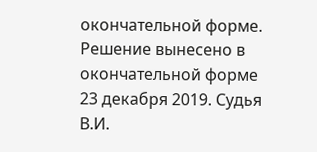окончательной форме. Решение вынесено в окончательной форме 23 декабря 2019. Судья В.И.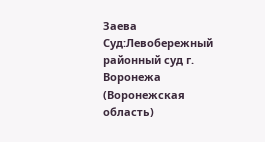Заева Суд:Левобережный районный суд г. Воронежа (Воронежская область)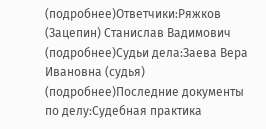(подробнее)Ответчики:Ряжков (Зацепин) Станислав Вадимович (подробнее)Судьи дела:Заева Вера Ивановна (судья) (подробнее)Последние документы по делу:Судебная практика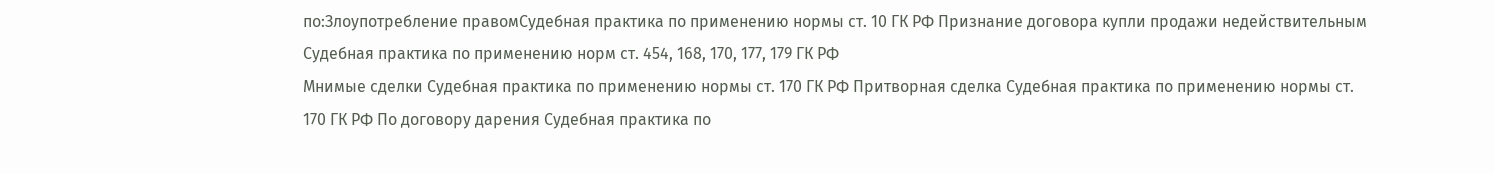по:Злоупотребление правомСудебная практика по применению нормы ст. 10 ГК РФ Признание договора купли продажи недействительным Судебная практика по применению норм ст. 454, 168, 170, 177, 179 ГК РФ
Мнимые сделки Судебная практика по применению нормы ст. 170 ГК РФ Притворная сделка Судебная практика по применению нормы ст. 170 ГК РФ По договору дарения Судебная практика по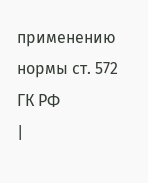применению нормы ст. 572 ГК РФ
|